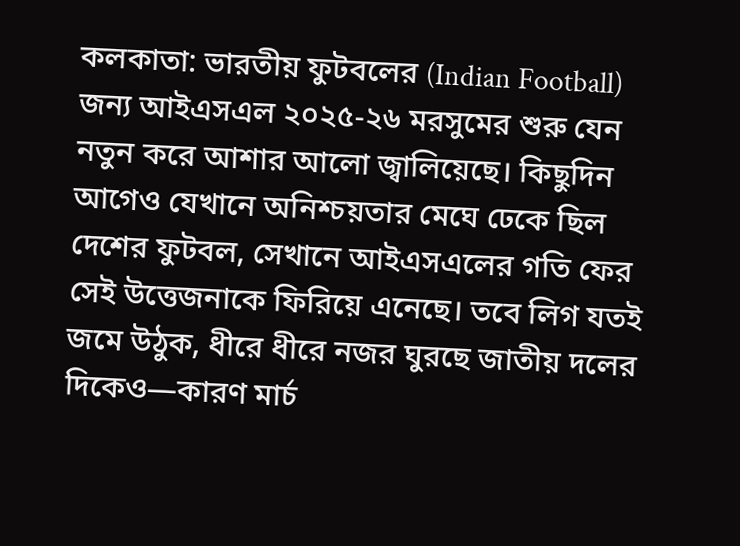কলকাতা: ভারতীয় ফুটবলের (Indian Football) জন্য আইএসএল ২০২৫-২৬ মরসুমের শুরু যেন নতুন করে আশার আলো জ্বালিয়েছে। কিছুদিন আগেও যেখানে অনিশ্চয়তার মেঘে ঢেকে ছিল দেশের ফুটবল, সেখানে আইএসএলের গতি ফের সেই উত্তেজনাকে ফিরিয়ে এনেছে। তবে লিগ যতই জমে উঠুক, ধীরে ধীরে নজর ঘুরছে জাতীয় দলের দিকেও—কারণ মার্চ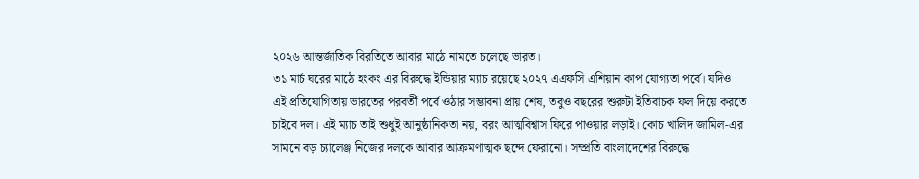২০২৬ আন্তর্জাতিক বিরতিতে আবার মাঠে নামতে চলেছে ভারত।
৩১ মার্চ ঘরের মাঠে হংকং এর বিরুদ্ধে ইন্ডিয়ার ম্যাচ রয়েছে ২০২৭ এএফসি এশিয়ান কাপ যোগ্যতা পর্বে। যদিও এই প্রতিযোগিতায় ভারতের পরবর্তী পর্বে ওঠার সম্ভাবনা প্রায় শেষ, তবুও বছরের শুরুটা ইতিবাচক ফল দিয়ে করতে চাইবে দল। এই ম্যাচ তাই শুধুই আনুষ্ঠানিকতা নয়, বরং আত্মবিশ্বাস ফিরে পাওয়ার লড়াই। কোচ খালিদ জামিল-এর সামনে বড় চ্যালেঞ্জ নিজের দলকে আবার আক্রমণাত্মক ছন্দে ফেরানো। সম্প্রতি বাংলাদেশের বিরুদ্ধে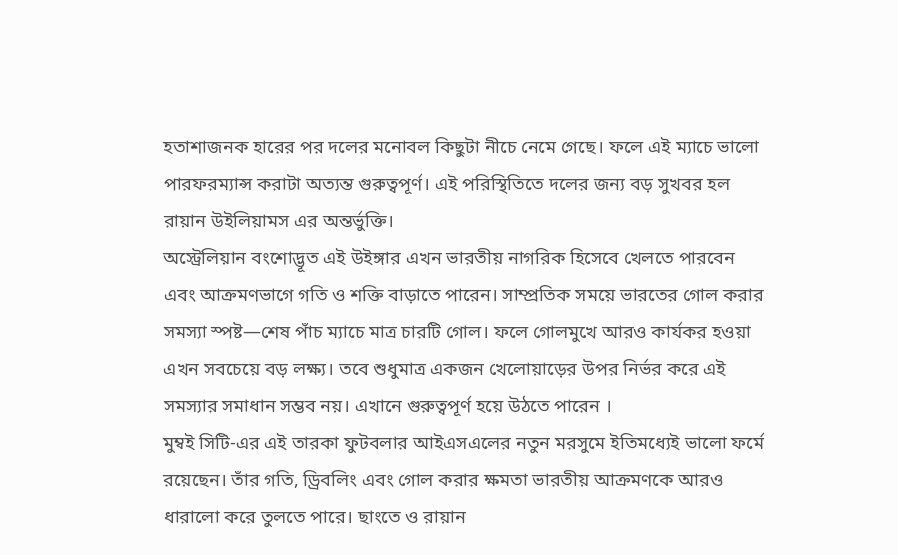হতাশাজনক হারের পর দলের মনোবল কিছুটা নীচে নেমে গেছে। ফলে এই ম্যাচে ভালো পারফরম্যান্স করাটা অত্যন্ত গুরুত্বপূর্ণ। এই পরিস্থিতিতে দলের জন্য বড় সুখবর হল রায়ান উইলিয়ামস এর অন্তর্ভুক্তি।
অস্ট্রেলিয়ান বংশোদ্ভূত এই উইঙ্গার এখন ভারতীয় নাগরিক হিসেবে খেলতে পারবেন এবং আক্রমণভাগে গতি ও শক্তি বাড়াতে পারেন। সাম্প্রতিক সময়ে ভারতের গোল করার সমস্যা স্পষ্ট—শেষ পাঁচ ম্যাচে মাত্র চারটি গোল। ফলে গোলমুখে আরও কার্যকর হওয়া এখন সবচেয়ে বড় লক্ষ্য। তবে শুধুমাত্র একজন খেলোয়াড়ের উপর নির্ভর করে এই সমস্যার সমাধান সম্ভব নয়। এখানে গুরুত্বপূর্ণ হয়ে উঠতে পারেন ।
মুম্বই সিটি-এর এই তারকা ফুটবলার আইএসএলের নতুন মরসুমে ইতিমধ্যেই ভালো ফর্মে রয়েছেন। তাঁর গতি, ড্রিবলিং এবং গোল করার ক্ষমতা ভারতীয় আক্রমণকে আরও ধারালো করে তুলতে পারে। ছাংতে ও রায়ান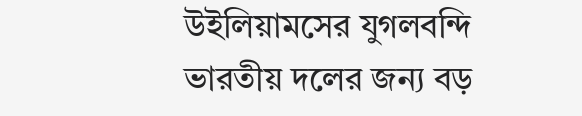উইলিয়ামসের যুগলবন্দি ভারতীয় দলের জন্য বড়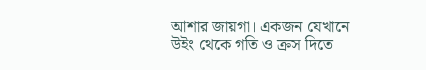আশার জায়গা। একজন যেখানে উইং থেকে গতি ও ক্রস দিতে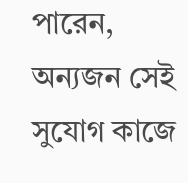পারেন, অন্যজন সেই সুযোগ কাজে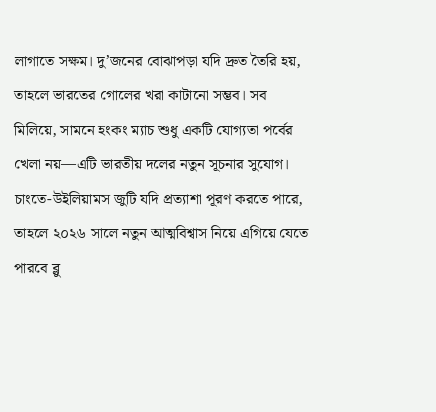লাগাতে সক্ষম। দু’জনের বোঝাপড়া যদি দ্রুত তৈরি হয়, তাহলে ভারতের গোলের খরা কাটানো সম্ভব। সব মিলিয়ে, সামনে হংকং ম্যাচ শুধু একটি যোগ্যতা পর্বের খেলা নয়—এটি ভারতীয় দলের নতুন সূচনার সুযোগ। চাংতে-উইলিয়ামস জুটি যদি প্রত্যাশা পূরণ করতে পারে, তাহলে ২০২৬ সালে নতুন আত্মবিশ্বাস নিয়ে এগিয়ে যেতে পারবে ব্লু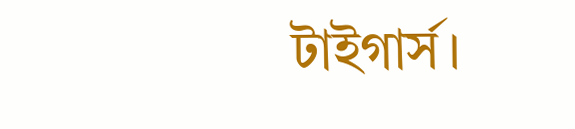টাইগার্স।